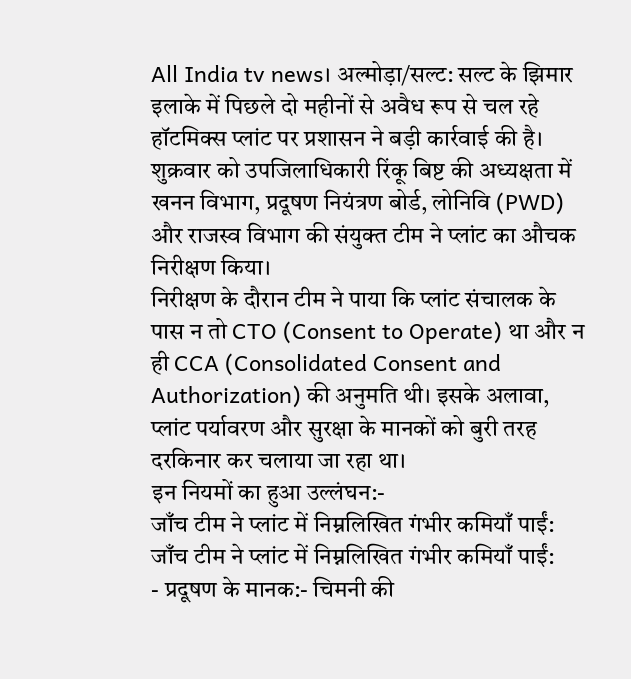All India tv news। अल्मोड़ा/सल्ट: सल्ट के झिमार इलाके में पिछले दो महीनों से अवैध रूप से चल रहे हॉटमिक्स प्लांट पर प्रशासन ने बड़ी कार्रवाई की है। शुक्रवार को उपजिलाधिकारी रिंकू बिष्ट की अध्यक्षता में खनन विभाग, प्रदूषण नियंत्रण बोर्ड, लोनिवि (PWD) और राजस्व विभाग की संयुक्त टीम ने प्लांट का औचक निरीक्षण किया।
निरीक्षण के दौरान टीम ने पाया कि प्लांट संचालक के पास न तो CTO (Consent to Operate) था और न ही CCA (Consolidated Consent and Authorization) की अनुमति थी। इसके अलावा, प्लांट पर्यावरण और सुरक्षा के मानकों को बुरी तरह दरकिनार कर चलाया जा रहा था।
इन नियमों का हुआ उल्लंघन:-
जाँच टीम ने प्लांट में निम्नलिखित गंभीर कमियाँ पाईं:
जाँच टीम ने प्लांट में निम्नलिखित गंभीर कमियाँ पाईं:
- प्रदूषण के मानक:- चिमनी की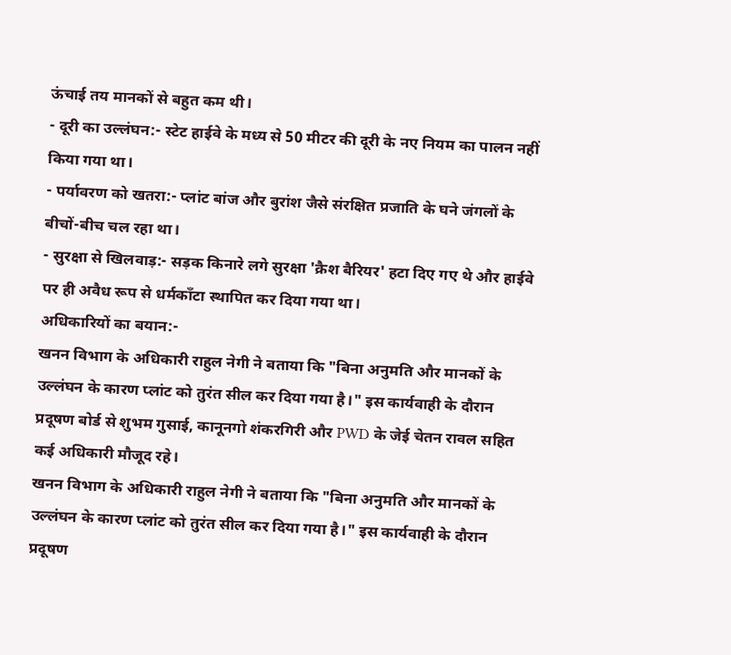ऊंचाई तय मानकों से बहुत कम थी।
- दूरी का उल्लंघन:- स्टेट हाईवे के मध्य से 50 मीटर की दूरी के नए नियम का पालन नहीं किया गया था।
- पर्यावरण को खतरा:- प्लांट बांज और बुरांश जैसे संरक्षित प्रजाति के घने जंगलों के बीचों-बीच चल रहा था।
- सुरक्षा से खिलवाड़:- सड़क किनारे लगे सुरक्षा 'क्रैश बैरियर' हटा दिए गए थे और हाईवे पर ही अवैध रूप से धर्मकाँटा स्थापित कर दिया गया था।
अधिकारियों का बयान:-
खनन विभाग के अधिकारी राहुल नेगी ने बताया कि "बिना अनुमति और मानकों के उल्लंघन के कारण प्लांट को तुरंत सील कर दिया गया है।" इस कार्यवाही के दौरान प्रदूषण बोर्ड से शुभम गुसाई, कानूनगो शंकरगिरी और PWD के जेई चेतन रावल सहित कई अधिकारी मौजूद रहे।
खनन विभाग के अधिकारी राहुल नेगी ने बताया कि "बिना अनुमति और मानकों के उल्लंघन के कारण प्लांट को तुरंत सील कर दिया गया है।" इस कार्यवाही के दौरान प्रदूषण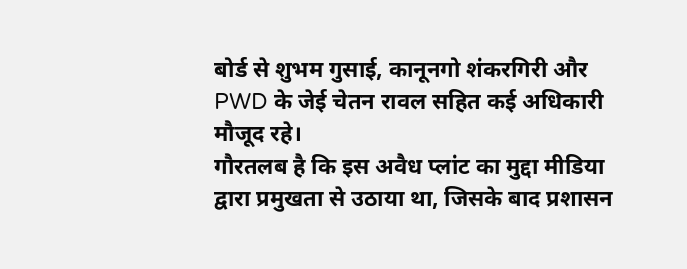बोर्ड से शुभम गुसाई, कानूनगो शंकरगिरी और PWD के जेई चेतन रावल सहित कई अधिकारी मौजूद रहे।
गौरतलब है कि इस अवैध प्लांट का मुद्दा मीडिया द्वारा प्रमुखता से उठाया था, जिसके बाद प्रशासन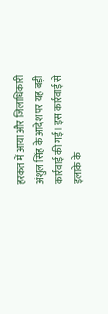हरकत में आया और जिलाधिकारी अंशुल सिंह के आदेश पर यह बड़ी कार्रवाई की गई। इस कार्रवाई से इलाके के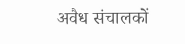अवैध संचालकों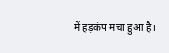में हड़कंप मचा हुआ है।